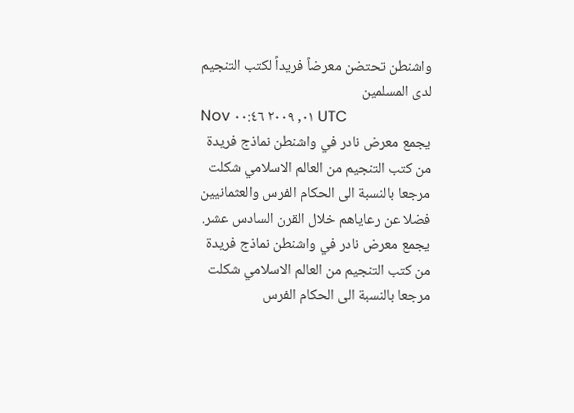واشنطن تحتضن معرضاً فريداً لكتب التنجيم لدى المسلمين
Nov ٠١, ٢٠٠٩ ٠٠:٤٦ UTC
يجمع معرض نادر في واشنطن نماذج فريدة من كتب التنجيم من العالم الاسلامي شكلت مرجعا بالنسبة الى الحكام الفرس والعثمانيين فضلا عن رعاياهم خلال القرن السادس عشر.
يجمع معرض نادر في واشنطن نماذج فريدة من كتب التنجيم من العالم الاسلامي شكلت مرجعا بالنسبة الى الحكام الفرس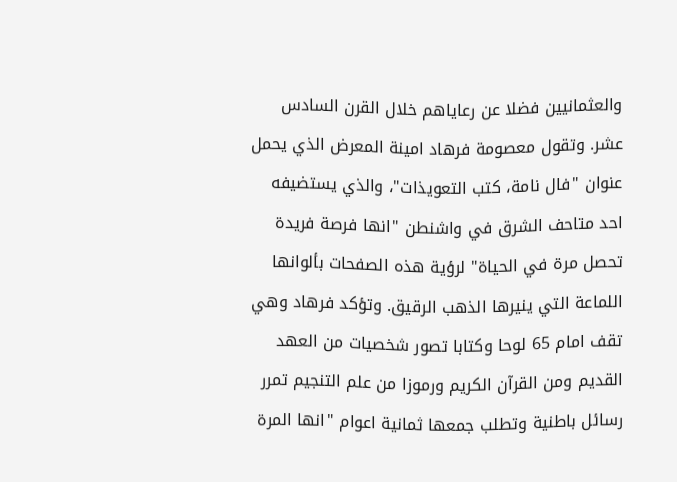والعثمانيين فضلا عن رعاياهم خلال القرن السادس عشر. وتقول معصومة فرهاد امينة المعرض الذي يحمل عنوان "فال نامة، كتب التعويذات"، والذي يستضيفه احد متاحف الشرق في واشنطن "انها فرصة فريدة تحصل مرة في الحياة" لرؤية هذه الصفحات بألوانها اللماعة التي ينيرها الذهب الرقيق. وتؤكد فرهاد وهي تقف امام 65 لوحا وكتابا تصور شخصيات من العهد القديم ومن القرآن الكريم ورموزا من علم التنجيم تمرر رسائل باطنية وتطلب جمعها ثمانية اعوام "انها المرة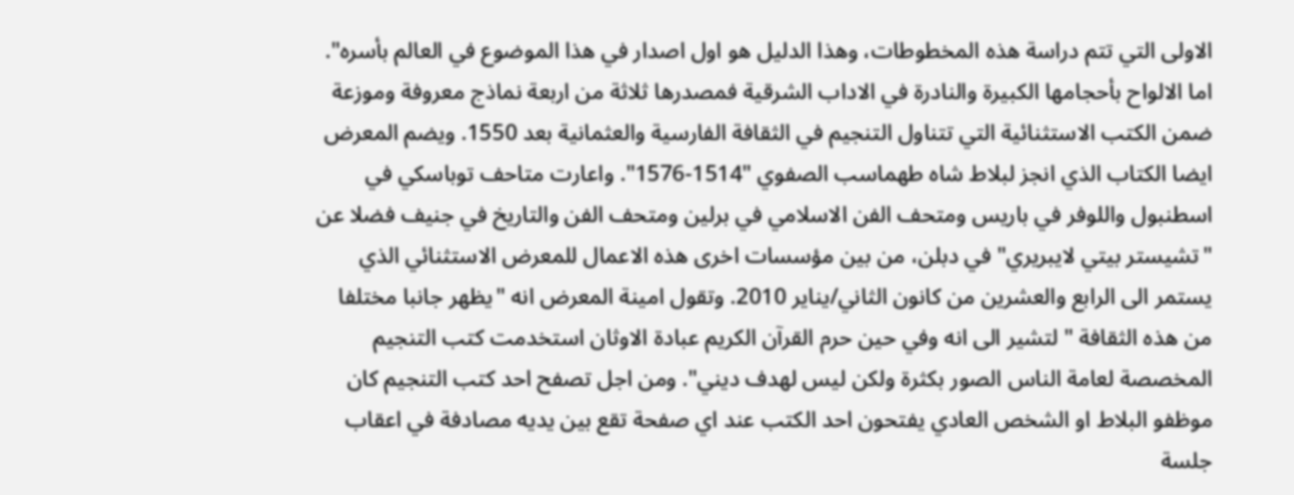الاولى التي تتم دراسة هذه المخطوطات، وهذا الدليل هو اول اصدار في هذا الموضوع في العالم بأسره". اما الالواح بأحجامها الكبيرة والنادرة في الاداب الشرقية فمصدرها ثلاثة من اربعة نماذج معروفة وموزعة ضمن الكتب الاستثنائية التي تتناول التنجيم في الثقافة الفارسية والعثمانية بعد 1550. ويضم المعرض ايضا الكتاب الذي انجز لبلاط شاه طهماسب الصفوي "1514-1576". واعارت متاحف توباسكي في اسطنبول واللوفر في باريس ومتحف الفن الاسلامي في برلين ومتحف الفن والتاريخ في جنيف فضلا عن "تشيستر بيتي لايبريري" في دبلن، من بين مؤسسات اخرى هذه الاعمال للمعرض الاستثنائي الذي يستمر الى الرابع والعشرين من كانون الثاني/يناير 2010. وتقول امينة المعرض انه "يظهر جانبا مختلفا من هذه الثقافة " لتشير الى انه وفي حين حرم القرآن الكريم عبادة الاوثان استخدمت كتب التنجيم المخصصة لعامة الناس الصور بكثرة ولكن ليس لهدف ديني". ومن اجل تصفح احد كتب التنجيم كان موظفو البلاط او الشخص العادي يفتحون احد الكتب عند اي صفحة تقع بين يديه مصادفة في اعقاب جلسة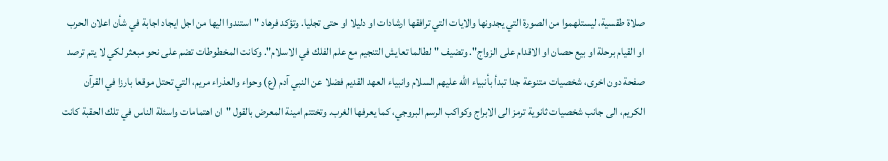صلاة طقسية، ليستلهموا من الصورة التي يجدونها والايات التي ترافقها ارشادات او دليلا او حتى تجليا. وتؤكد فرهاد "استندوا اليها من اجل ايجاد اجابة في شأن اعلان الحرب او القيام برحلة او بيع حصان او الاقدام على الزواج". وتضيف "لطالما تعايش التنجيم مع علم الفلك في الاسلام". وكانت المخطوطات تضم على نحو مبعثر لكي لا يتم ترصد صفحة دون اخرى، شخصيات متنوعة جدا تبدأ بأنبياء الله عليهم السلام وانبياء العهد القديم فضلا عن النبي آدم (ع) وحواء والعذراء مريم، التي تحتل موقعا بارزا في القرآن الكريم، الى جانب شخصيات ثانوية ترمز الى الابراج وكواكب الرسم البروجي، كما يعرفها الغرب. وتختتم امينة المعرض بالقول "ان اهتمامات واسئلة الناس في تلك الحقبة كانت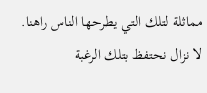مماثلة لتلك التي يطرحها الناس راهنا. لا نزال نحتفظ بتلك الرغبة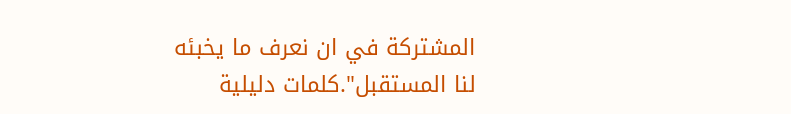المشتركة في ان نعرف ما يخبئه لنا المستقبل".كلمات دليلية